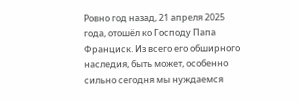Ровно год назад, 21 апреля 2025 года, отошёл ко Господу Папа Франциск. Из всего его обширного наследия, быть может, особенно сильно сегодня мы нуждаемся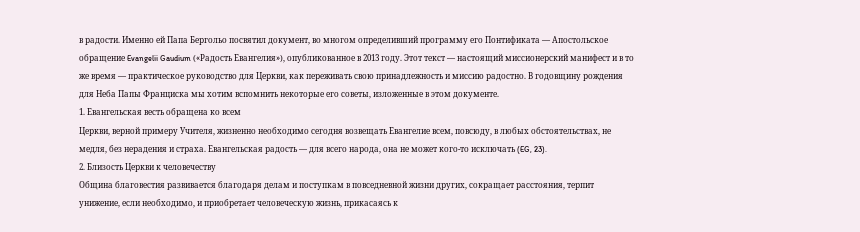в радости. Именно ей Папа Бергольо посвятил документ, во многом определивший программу его Понтификата — Апостольское обращение Evangelii Gaudium («Радость Евангелия»), опубликованное в 2013 году. Этот текст — настоящий миссионерский манифест и в то же время — практическое руководство для Церкви, как переживать свою принадлежность и миссию радостно. В годовщину рождения для Неба Папы Франциска мы хотим вспомнить некоторые его советы, изложенные в этом документе.
1. Евангельская весть обращена ко всем
Церкви, верной примеру Учителя, жизненно необходимо сегодня возвещать Евангелие всем, повсюду, в любых обстоятельствах, не медля, без нерадения и страха. Евангельская радость — для всего народа, она не может кого-то исключать (EG, 23).
2. Близость Церкви к человечеству
Община благовестия развивается благодаря делам и поступкам в повседневной жизни других, сокращает расстояния, терпит унижение, если необходимо, и приобретает человеческую жизнь, прикасаясь к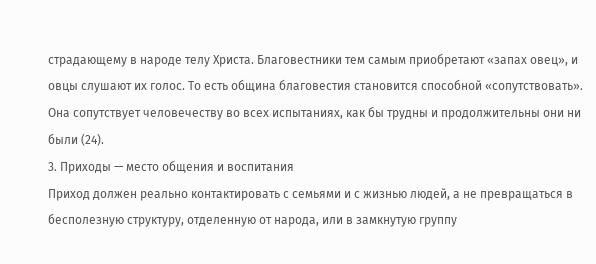страдающему в народе телу Христа. Благовестники тем самым приобретают «запах овец», и овцы слушают их голос. То есть община благовестия становится способной «сопутствовать». Она сопутствует человечеству во всех испытаниях, как бы трудны и продолжительны они ни были (24).
3. Приходы — место общения и воспитания
Приход должен реально контактировать с семьями и с жизнью людей, а не превращаться в бесполезную структуру, отделенную от народа, или в замкнутую группу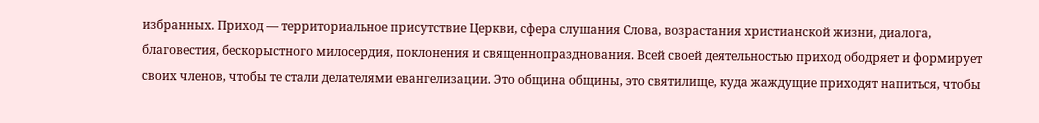избранных. Приход — территориальное присутствие Церкви, сфера слушания Слова, возрастания христианской жизни, диалога, благовестия, бескорыстного милосердия, поклонения и священнопразднования. Всей своей деятельностью приход ободряет и формирует своих членов, чтобы те стали делателями евангелизации. Это община общины, это святилище, куда жаждущие приходят напиться, чтобы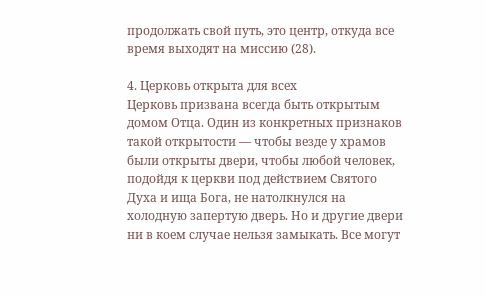продолжать свой путь, это центр, откуда все время выходят на миссию (28).

4. Церковь открыта для всех
Церковь призвана всегда быть открытым домом Отца. Один из конкретных признаков такой открытости — чтобы везде у храмов были открыты двери, чтобы любой человек, подойдя к церкви под действием Святого Духа и ища Бога, не натолкнулся на холодную запертую дверь. Но и другие двери ни в коем случае нельзя замыкать. Все могут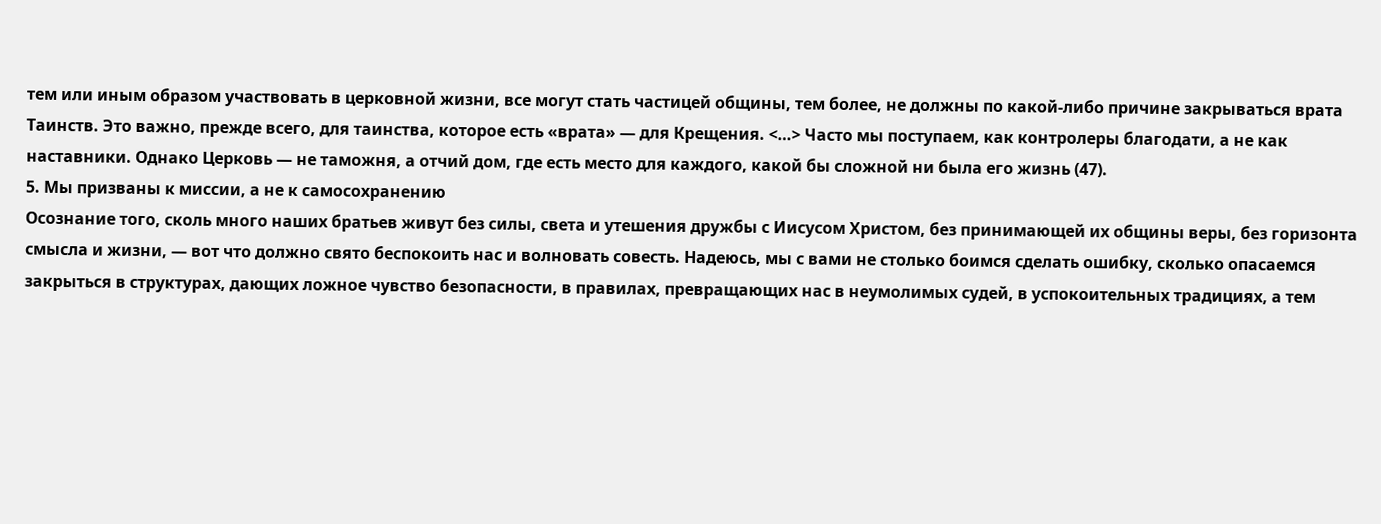тем или иным образом участвовать в церковной жизни, все могут стать частицей общины, тем более, не должны по какой-либо причине закрываться врата Таинств. Это важно, прежде всего, для таинства, которое есть «врата» — для Крещения. <…> Часто мы поступаем, как контролеры благодати, а не как наставники. Однако Церковь — не таможня, а отчий дом, где есть место для каждого, какой бы сложной ни была его жизнь (47).
5. Мы призваны к миссии, а не к самосохранению
Осознание того, сколь много наших братьев живут без силы, света и утешения дружбы с Иисусом Христом, без принимающей их общины веры, без горизонта смысла и жизни, — вот что должно свято беспокоить нас и волновать совесть. Надеюсь, мы с вами не столько боимся сделать ошибку, сколько опасаемся закрыться в структурах, дающих ложное чувство безопасности, в правилах, превращающих нас в неумолимых судей, в успокоительных традициях, а тем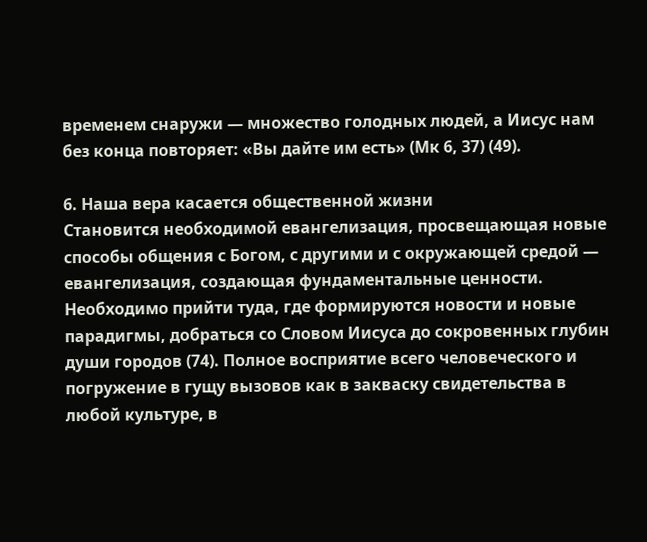временем снаружи — множество голодных людей, а Иисус нам без конца повторяет: «Вы дайте им есть» (Мк 6, 37) (49).

6. Наша вера касается общественной жизни
Становится необходимой евангелизация, просвещающая новые способы общения с Богом, с другими и с окружающей средой — евангелизация, создающая фундаментальные ценности. Необходимо прийти туда, где формируются новости и новые парадигмы, добраться со Словом Иисуса до сокровенных глубин души городов (74). Полное восприятие всего человеческого и погружение в гущу вызовов как в закваску свидетельства в любой культуре, в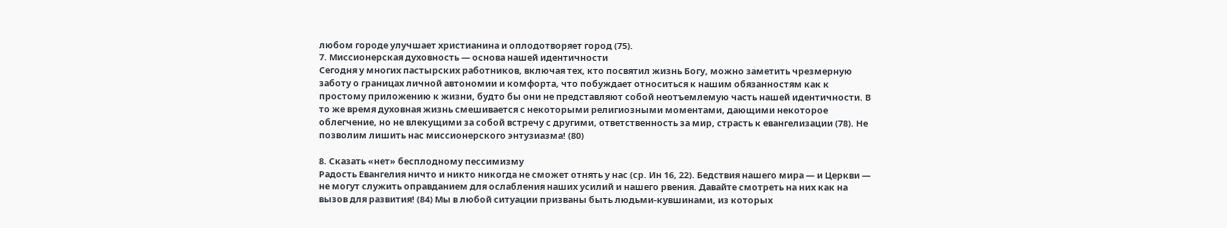любом городе улучшает христианина и оплодотворяет город (75).
7. Миссионерская духовность — основа нашей идентичности
Сегодня у многих пастырских работников, включая тех, кто посвятил жизнь Богу, можно заметить чрезмерную заботу о границах личной автономии и комфорта, что побуждает относиться к нашим обязанностям как к простому приложению к жизни, будто бы они не представляют собой неотъемлемую часть нашей идентичности. В то же время духовная жизнь смешивается с некоторыми религиозными моментами, дающими некоторое облегчение, но не влекущими за собой встречу с другими, ответственность за мир, страсть к евангелизации (78). Не позволим лишить нас миссионерского энтузиазма! (80)

8. Сказать «нет» бесплодному пессимизму
Радость Евангелия ничто и никто никогда не сможет отнять у нас (ср. Ин 16, 22). Бедствия нашего мира — и Церкви — не могут служить оправданием для ослабления наших усилий и нашего рвения. Давайте смотреть на них как на вызов для развития! (84) Мы в любой ситуации призваны быть людьми-кувшинами, из которых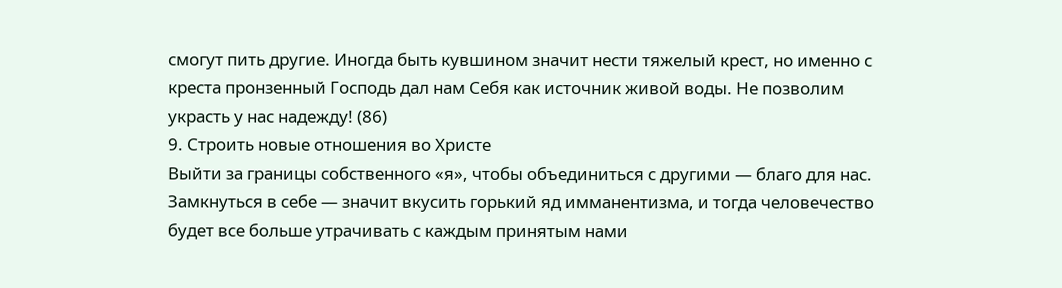смогут пить другие. Иногда быть кувшином значит нести тяжелый крест, но именно с креста пронзенный Господь дал нам Себя как источник живой воды. Не позволим украсть у нас надежду! (86)
9. Строить новые отношения во Христе
Выйти за границы собственного «я», чтобы объединиться с другими — благо для нас. Замкнуться в себе — значит вкусить горький яд имманентизма, и тогда человечество будет все больше утрачивать с каждым принятым нами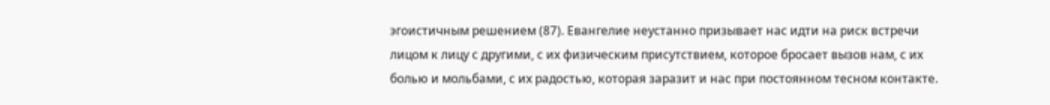эгоистичным решением (87). Евангелие неустанно призывает нас идти на риск встречи лицом к лицу с другими, с их физическим присутствием, которое бросает вызов нам, с их болью и мольбами, с их радостью, которая заразит и нас при постоянном тесном контакте.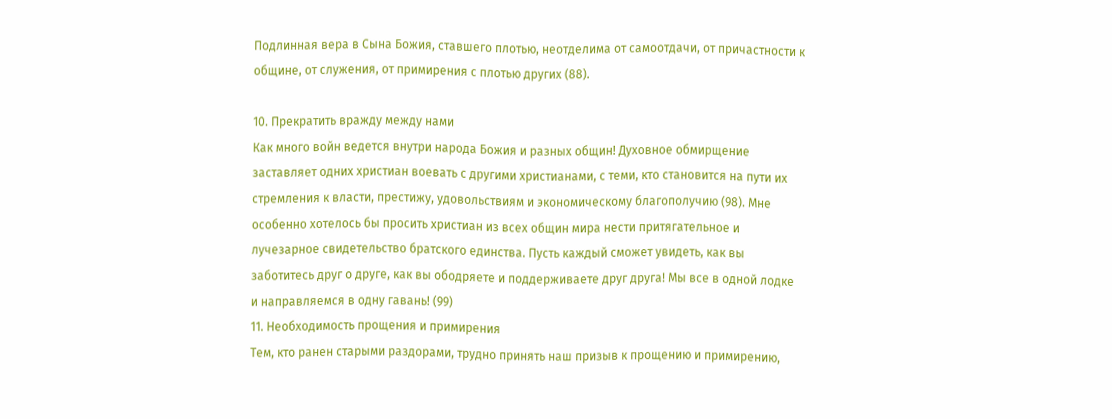Подлинная вера в Сына Божия, ставшего плотью, неотделима от самоотдачи, от причастности к общине, от служения, от примирения с плотью других (88).

10. Прекратить вражду между нами
Как много войн ведется внутри народа Божия и разных общин! Духовное обмирщение заставляет одних христиан воевать с другими христианами, с теми, кто становится на пути их стремления к власти, престижу, удовольствиям и экономическому благополучию (98). Мне особенно хотелось бы просить христиан из всех общин мира нести притягательное и лучезарное свидетельство братского единства. Пусть каждый сможет увидеть, как вы заботитесь друг о друге, как вы ободряете и поддерживаете друг друга! Мы все в одной лодке и направляемся в одну гавань! (99)
11. Необходимость прощения и примирения
Тем, кто ранен старыми раздорами, трудно принять наш призыв к прощению и примирению,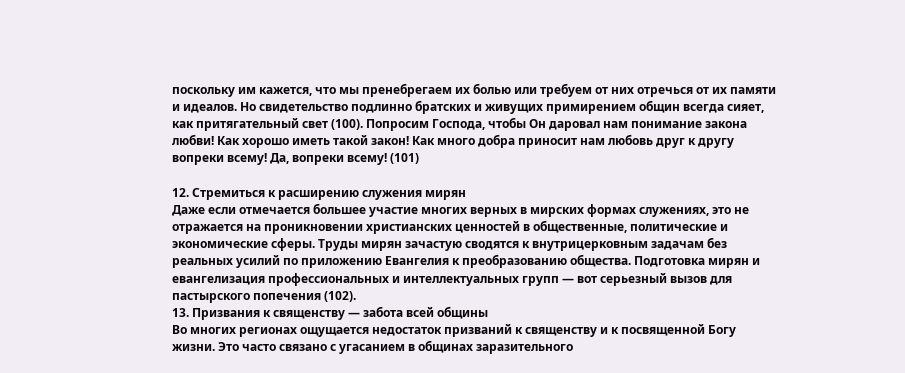поскольку им кажется, что мы пренебрегаем их болью или требуем от них отречься от их памяти и идеалов. Но свидетельство подлинно братских и живущих примирением общин всегда сияет, как притягательный свет (100). Попросим Господа, чтобы Он даровал нам понимание закона любви! Как хорошо иметь такой закон! Как много добра приносит нам любовь друг к другу вопреки всему! Да, вопреки всему! (101)

12. Стремиться к расширению служения мирян
Даже если отмечается большее участие многих верных в мирских формах служениях, это не отражается на проникновении христианских ценностей в общественные, политические и экономические сферы. Труды мирян зачастую сводятся к внутрицерковным задачам без реальных усилий по приложению Евангелия к преобразованию общества. Подготовка мирян и евангелизация профессиональных и интеллектуальных групп — вот серьезный вызов для пастырского попечения (102).
13. Призвания к священству — забота всей общины
Во многих регионах ощущается недостаток призваний к священству и к посвященной Богу жизни. Это часто связано с угасанием в общинах заразительного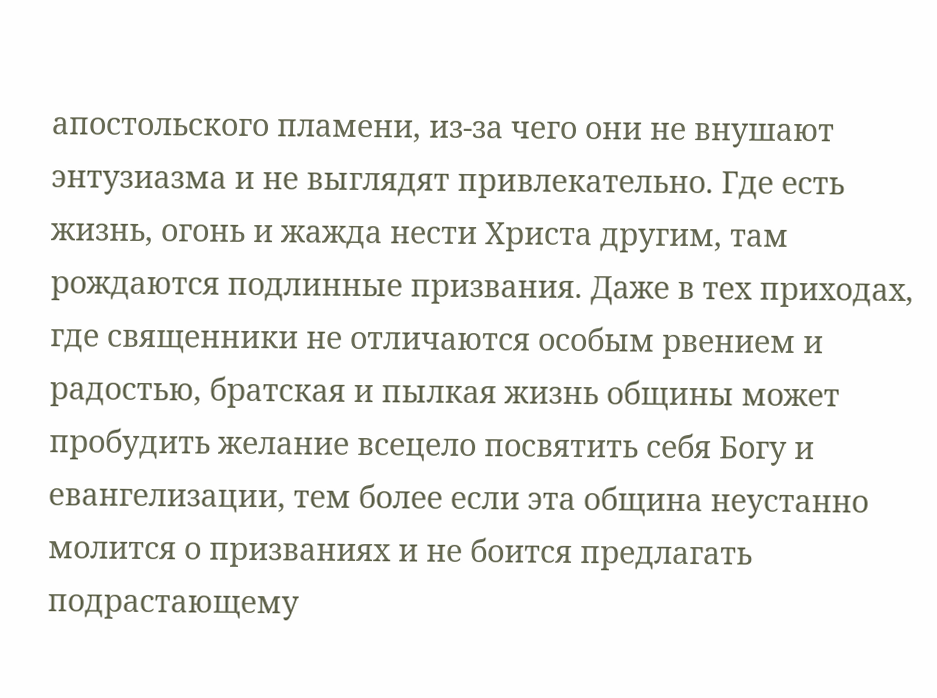апостольского пламени, из-за чего они не внушают энтузиазма и не выглядят привлекательно. Где есть жизнь, огонь и жажда нести Христа другим, там рождаются подлинные призвания. Даже в тех приходах, где священники не отличаются особым рвением и радостью, братская и пылкая жизнь общины может пробудить желание всецело посвятить себя Богу и евангелизации, тем более если эта община неустанно молится о призваниях и не боится предлагать подрастающему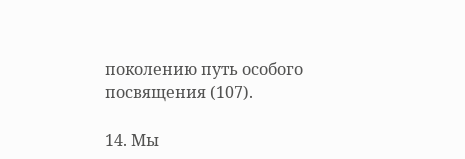поколению путь особого посвящения (107).

14. Мы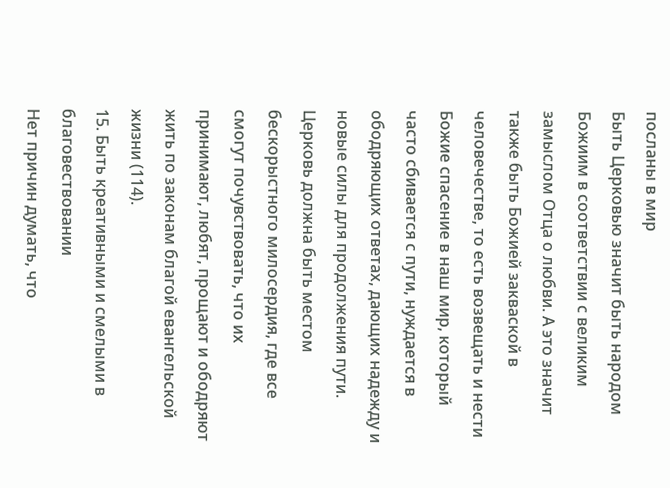посланы в мир
Быть Церковью значит быть народом Божиим в соответствии с великим замыслом Отца о любви. А это значит также быть Божией закваской в человечестве, то есть возвещать и нести Божие спасение в наш мир, который часто сбивается с пути, нуждается в ободряющих ответах, дающих надежду и новые силы для продолжения пути. Церковь должна быть местом бескорыстного милосердия, где все смогут почувствовать, что их принимают, любят, прощают и ободряют жить по законам благой евангельской жизни (114).
15. Быть креативными и смелыми в благовествовании
Нет причин думать, что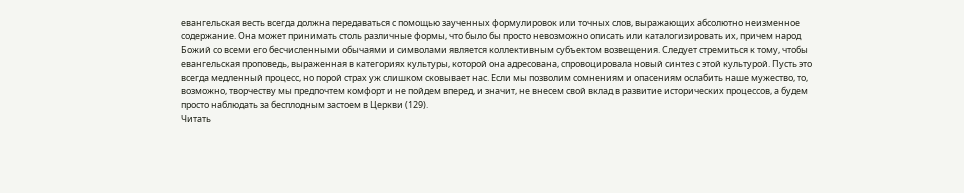евангельская весть всегда должна передаваться с помощью заученных формулировок или точных слов, выражающих абсолютно неизменное содержание. Она может принимать столь различные формы, что было бы просто невозможно описать или каталогизировать их, причем народ Божий со всеми его бесчисленными обычаями и символами является коллективным субъектом возвещения. Следует стремиться к тому, чтобы евангельская проповедь, выраженная в категориях культуры, которой она адресована, спровоцировала новый синтез с этой культурой. Пусть это всегда медленный процесс, но порой страх уж слишком сковывает нас. Если мы позволим сомнениям и опасениям ослабить наше мужество, то, возможно, творчеству мы предпочтем комфорт и не пойдем вперед, и значит, не внесем свой вклад в развитие исторических процессов, а будем просто наблюдать за бесплодным застоем в Церкви (129).
Читать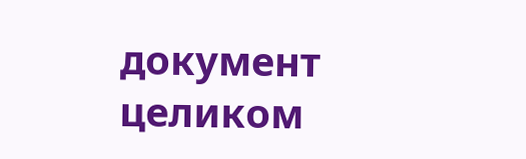документ целиком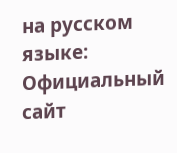на русском языке: Официальный сайт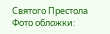Святого Престола
Фото обложки: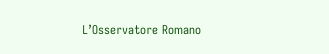L’Osservatore Romano